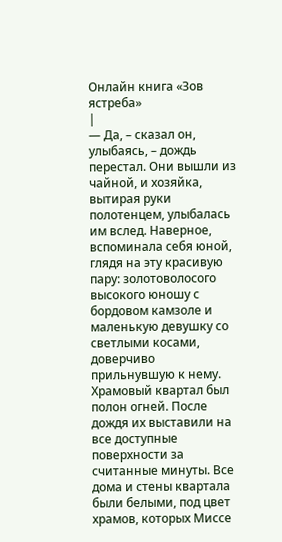Онлайн книга «Зов ястреба»
|
— Да, – сказал он, улыбаясь, – дождь перестал. Они вышли из чайной, и хозяйка, вытирая руки полотенцем, улыбалась им вслед. Наверное, вспоминала себя юной, глядя на эту красивую пару: золотоволосого высокого юношу с бордовом камзоле и маленькую девушку со светлыми косами, доверчиво прильнувшую к нему. Храмовый квартал был полон огней. После дождя их выставили на все доступные поверхности за считанные минуты. Все дома и стены квартала были белыми, под цвет храмов, которых Миссе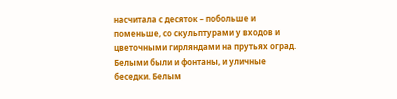насчитала с десяток – побольше и поменьше, со скульптурами у входов и цветочными гирляндами на прутьях оград. Белыми были и фонтаны, и уличные беседки. Белым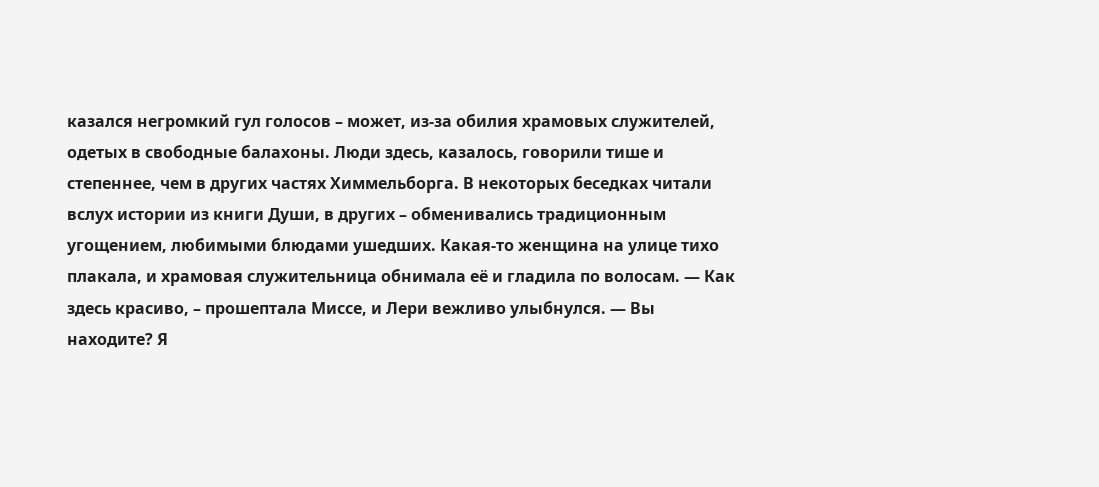казался негромкий гул голосов – может, из-за обилия храмовых служителей, одетых в свободные балахоны. Люди здесь, казалось, говорили тише и степеннее, чем в других частях Химмельборга. В некоторых беседках читали вслух истории из книги Души, в других – обменивались традиционным угощением, любимыми блюдами ушедших. Какая-то женщина на улице тихо плакала, и храмовая служительница обнимала её и гладила по волосам. — Как здесь красиво, – прошептала Миссе, и Лери вежливо улыбнулся. — Вы находите? Я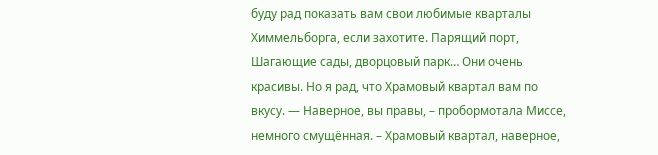буду рад показать вам свои любимые кварталы Химмельборга, если захотите. Парящий порт, Шагающие сады, дворцовый парк… Они очень красивы. Но я рад, что Храмовый квартал вам по вкусу. — Наверное, вы правы, – пробормотала Миссе, немного смущённая. – Храмовый квартал, наверное,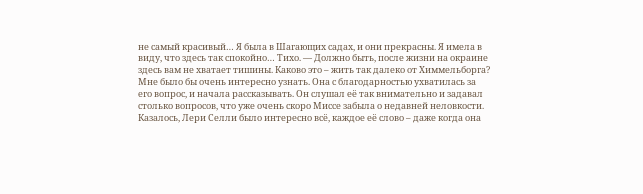не самый красивый… Я была в Шагающих садах, и они прекрасны. Я имела в виду, что здесь так спокойно… Тихо. — Должно быть, после жизни на окраине здесь вам не хватает тишины. Каково это – жить так далеко от Химмельборга? Мне было бы очень интересно узнать. Она с благодарностью ухватилась за его вопрос, и начала рассказывать. Он слушал её так внимательно и задавал столько вопросов, что уже очень скоро Миссе забыла о недавней неловкости. Казалось, Лери Селли было интересно всё, каждое её слово – даже когда она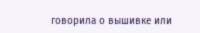говорила о вышивке или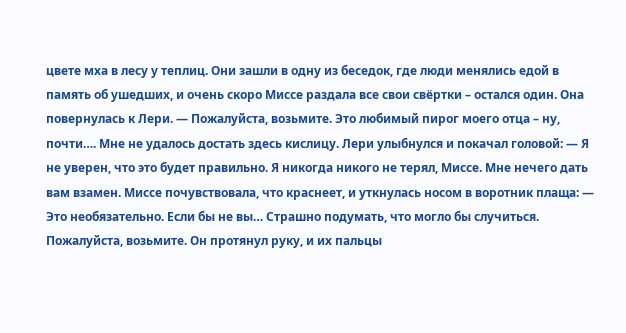цвете мха в лесу у теплиц. Они зашли в одну из беседок, где люди менялись едой в память об ушедших, и очень скоро Миссе раздала все свои свёртки – остался один. Она повернулась к Лери. — Пожалуйста, возьмите. Это любимый пирог моего отца – ну, почти…. Мне не удалось достать здесь кислицу. Лери улыбнулся и покачал головой: — Я не уверен, что это будет правильно. Я никогда никого не терял, Миссе. Мне нечего дать вам взамен. Миссе почувствовала, что краснеет, и уткнулась носом в воротник плаща: — Это необязательно. Если бы не вы… Страшно подумать, что могло бы случиться. Пожалуйста, возьмите. Он протянул руку, и их пальцы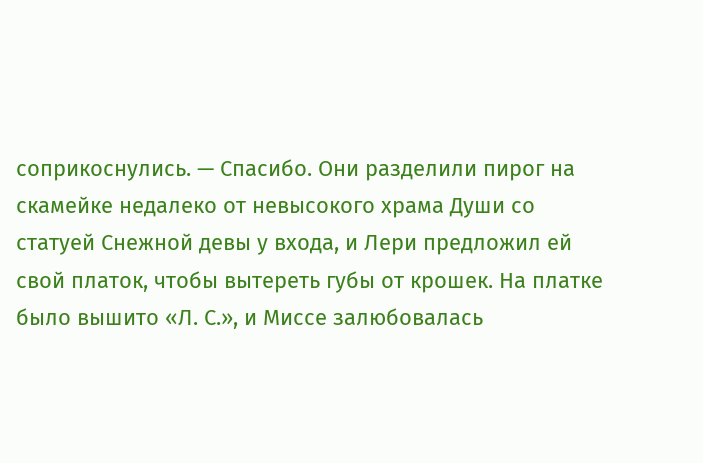соприкоснулись. — Спасибо. Они разделили пирог на скамейке недалеко от невысокого храма Души со статуей Снежной девы у входа, и Лери предложил ей свой платок, чтобы вытереть губы от крошек. На платке было вышито «Л. С.», и Миссе залюбовалась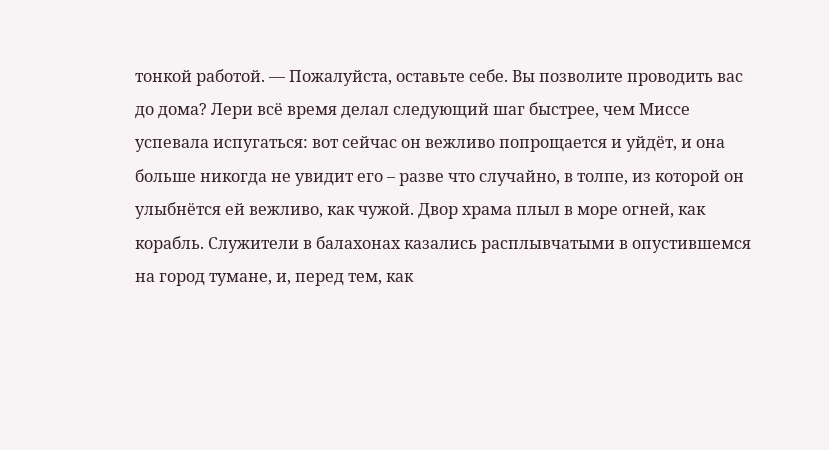тонкой работой. — Пожалуйста, оставьте себе. Вы позволите проводить вас до дома? Лери всё время делал следующий шаг быстрее, чем Миссе успевала испугаться: вот сейчас он вежливо попрощается и уйдёт, и она больше никогда не увидит его – разве что случайно, в толпе, из которой он улыбнётся ей вежливо, как чужой. Двор храма плыл в море огней, как корабль. Служители в балахонах казались расплывчатыми в опустившемся на город тумане, и, перед тем, как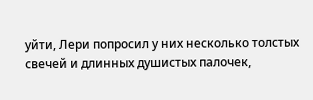уйти, Лери попросил у них несколько толстых свечей и длинных душистых палочек,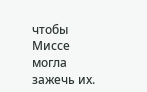чтобы Миссе могла зажечь их.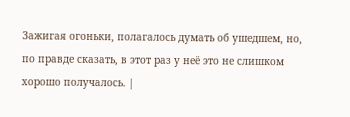Зажигая огоньки, полагалось думать об ушедшем, но, по правде сказать, в этот раз у неё это не слишком хорошо получалось. |